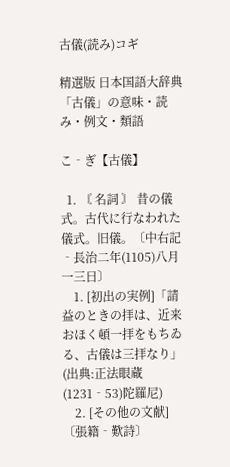古儀(読み)コギ

精選版 日本国語大辞典 「古儀」の意味・読み・例文・類語

こ‐ぎ【古儀】

  1. 〘 名詞 〙 昔の儀式。古代に行なわれた儀式。旧儀。〔中右記‐長治二年(1105)八月一三日〕
    1. [初出の実例]「請益のときの拝は、近来おほく頓一拝をもちゐる、古儀は三拝なり」(出典:正法眼蔵(1231‐53)陀羅尼)
    2. [その他の文献]〔張籍‐歎詩〕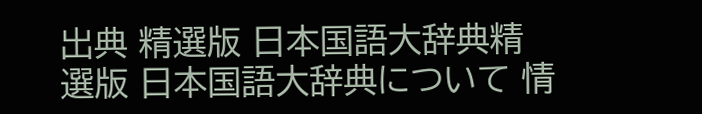出典 精選版 日本国語大辞典精選版 日本国語大辞典について 情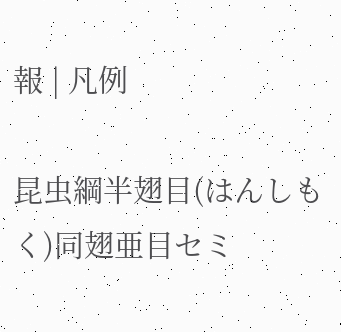報 | 凡例

昆虫綱半翅目(はんしもく)同翅亜目セミ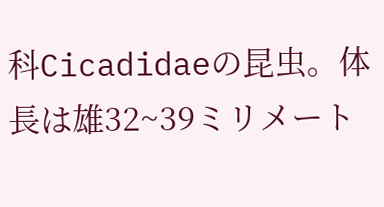科Cicadidaeの昆虫。体長は雄32~39ミリメート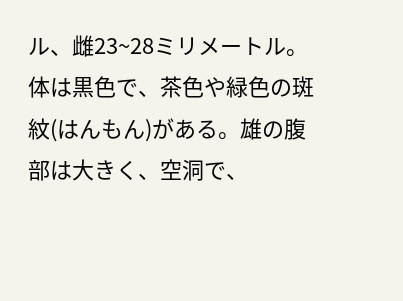ル、雌23~28ミリメートル。体は黒色で、茶色や緑色の斑紋(はんもん)がある。雄の腹部は大きく、空洞で、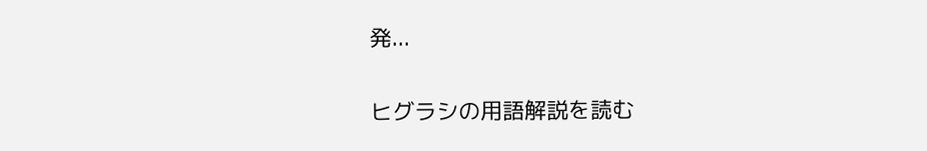発...

ヒグラシの用語解説を読む